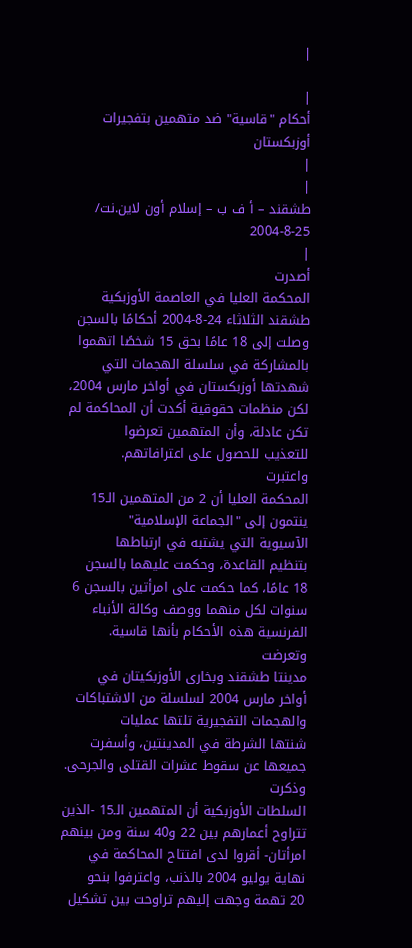|

|
أحكام "قاسية" ضد متهمين بتفجيرات أوزبكستان
|
|
طشقند – أ ف ب – إسلام أون لاين.نت/ 25-8-2004
|
أصدرت
المحكمة العليا في العاصمة الأوزبكية
طشقند الثلاثاء 24-8-2004 أحكامًا بالسجن
وصلت إلى 18 عامًا بحق 15 شخصًا اتهموا
بالمشاركة في سلسلة الهجمات التي
شهدتها أوزبكستان في أواخر مارس 2004،
لكن منظمات حقوقية أكدت أن المحاكمة لم
تكن عادلة، وأن المتهمين تعرضوا
للتعذيب للحصول على اعترافاتهم.
واعتبرت
المحكمة العليا أن 2 من المتهمين الـ15
ينتمون إلى "الجماعة الإسلامية"
الآسيوية التي يشتبه في ارتباطها
بتنظيم القاعدة، وحكمت عليهما بالسجن
18 عامًا، كما حكمت على امرأتين بالسجن 6
سنوات لكل منهما ووصف وكالة الأنباء
الفرنسية هذه الأحكام بأنها قاسية.
وتعرضت
مدينتا طشقند وبخارى الأوزبكيتان في
أواخر مارس 2004 لسلسلة من الاشتباكات
والهجمات التفجيرية تلتها عمليات
شنتها الشرطة في المدينتين، وأسفرت
جميعها عن سقوط عشرات القتلى والجرحى.
وذكرت
السلطات الأوزبكية أن المتهمين الـ15 -الذين
تتراوح أعمارهم بين 22 و40 سنة ومن بينهم
امرأتان- أقروا لدى افتتاح المحاكمة في
نهاية يوليو 2004 بالذنب، واعترفوا بنحو
20 تهمة وجهت إليهم تراوحت بين تشكيل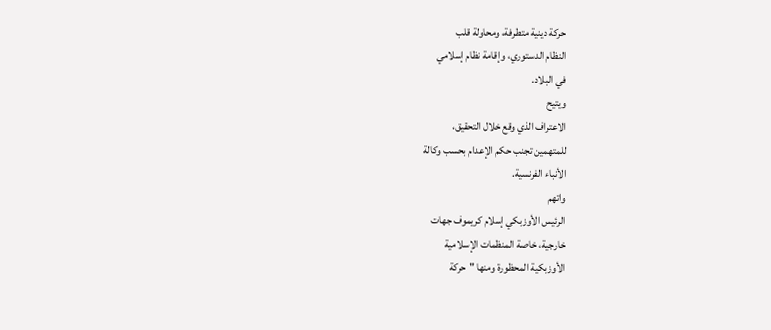حركة دينية متطرفة، ومحاولة قلب
النظام الدستوري، وإقامة نظام إسلامي
في البلاد.
ويتيح
الاعتراف الذي وقع خلال التحقيق،
للمتهمين تجنب حكم الإعدام بحسب وكالة
الأنباء الفرنسية.
واتهم
الرئيس الأوزبكي إسلام كريموف جهات
خارجية، خاصة المنظمات الإسلامية
الأوزبكية المحظورة ومنها "حركة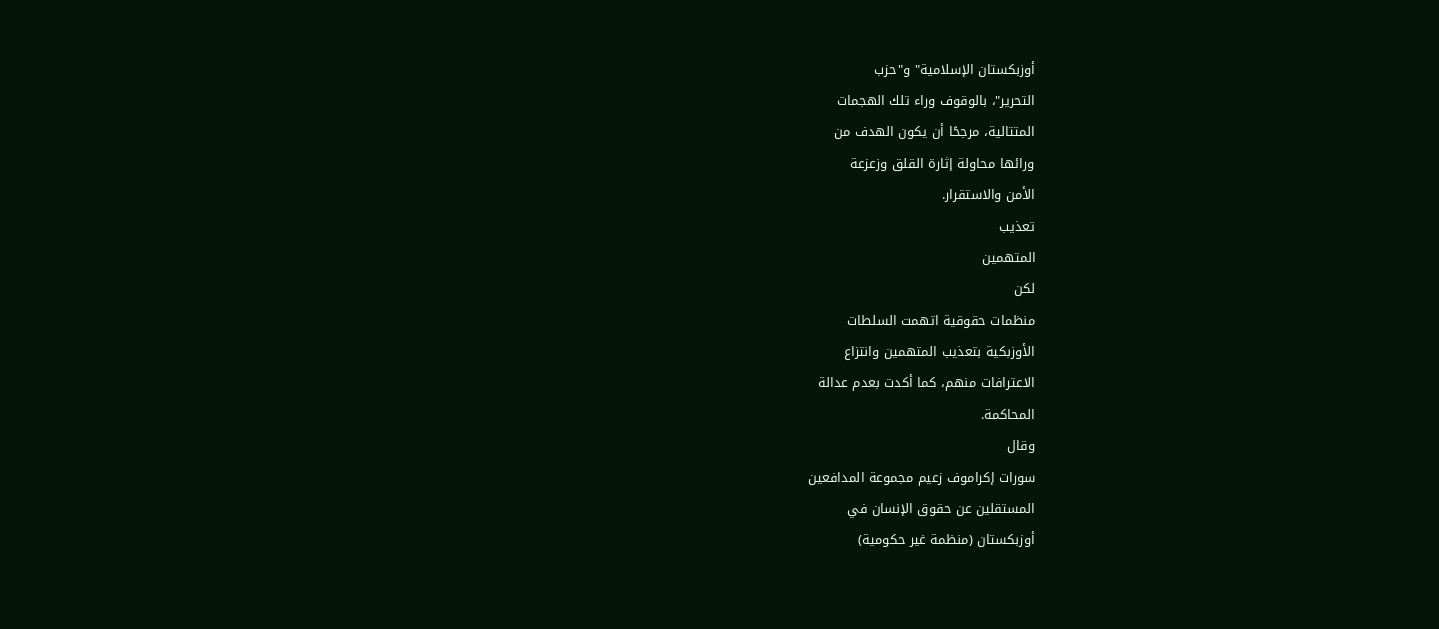أوزبكستان الإسلامية" و"حزب
التحرير"، بالوقوف وراء تلك الهجمات
المتتالية، مرجحًا أن يكون الهدف من
ورائها محاولة إثارة القلق وزعزعة
الأمن والاستقرار.
تعذيب
المتهمين
لكن
منظمات حقوقية اتهمت السلطات
الأوزبكية بتعذيب المتهمين وانتزاع
الاعترافات منهم، كما أكدت بعدم عدالة
المحاكمة.
وقال
سورات إكراموف زعيم مجموعة المدافعين
المستقلين عن حقوق الإنسان في
أوزبكستان (منظمة غير حكومية)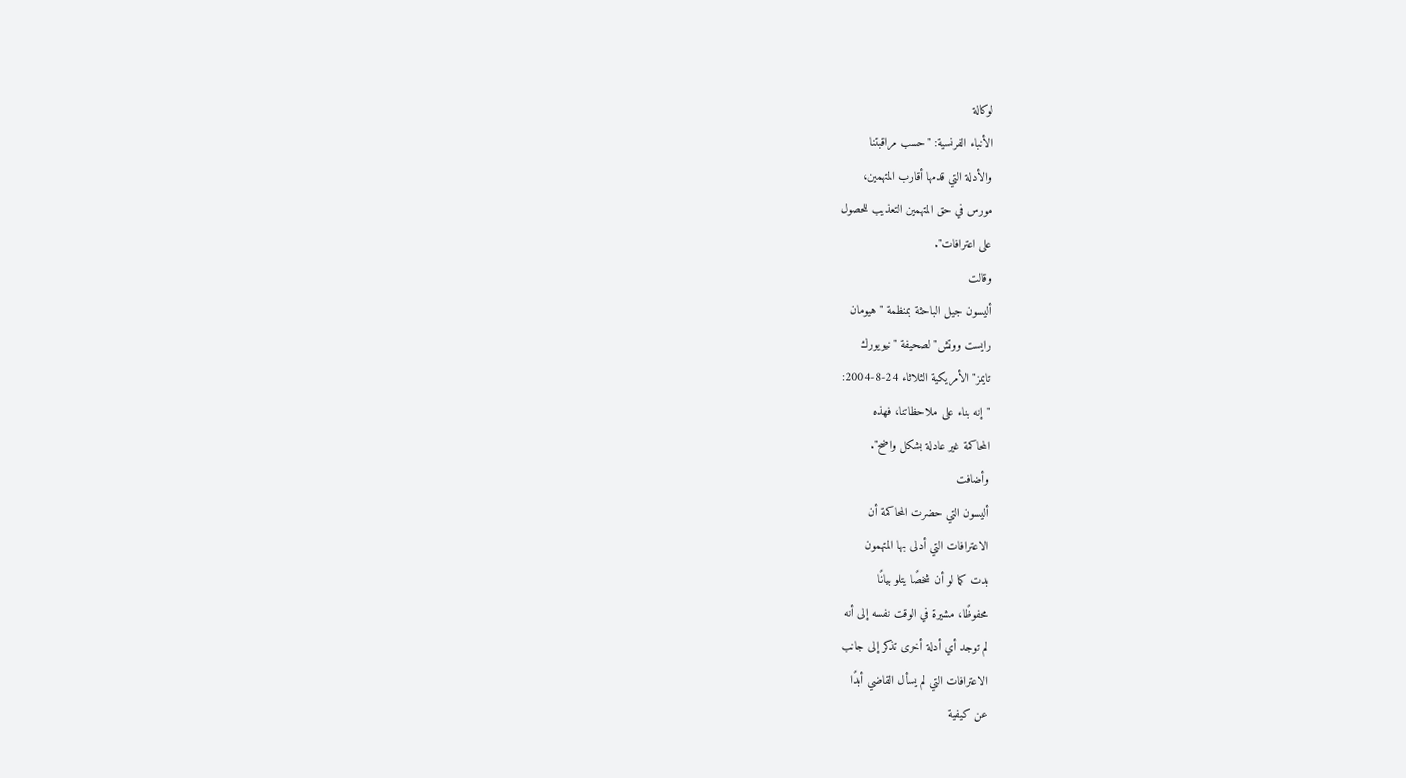لوكالة
الأنباء الفرنسية: "حسب مراقبتنا
والأدلة التي قدمها أقارب المتهمين،
مورس في حق المتهمين التعذيب للحصول
على اعترافات".
وقالت
أليسون جيل الباحثة بمنظمة "هيومان
رايست ووتش" لصحيفة "نيويورك
تايمز" الأمريكية الثلاثاء 24-8-2004:
"إنه بناء على ملاحظاتنا، فهذه
المحاكمة غير عادلة بشكل واضح".
وأضافت
أليسون التي حضرت المحاكمة أن
الاعترافات التي أدلى بها المتهمون
بدت كما لو أن شخصًا يتلو بيانًا
محفوظًا، مشيرة في الوقت نفسه إلى أنه
لم توجد أي أدلة أخرى تذكر إلى جانب
الاعترافات التي لم يسأل القاضي أبدًا
عن كيفية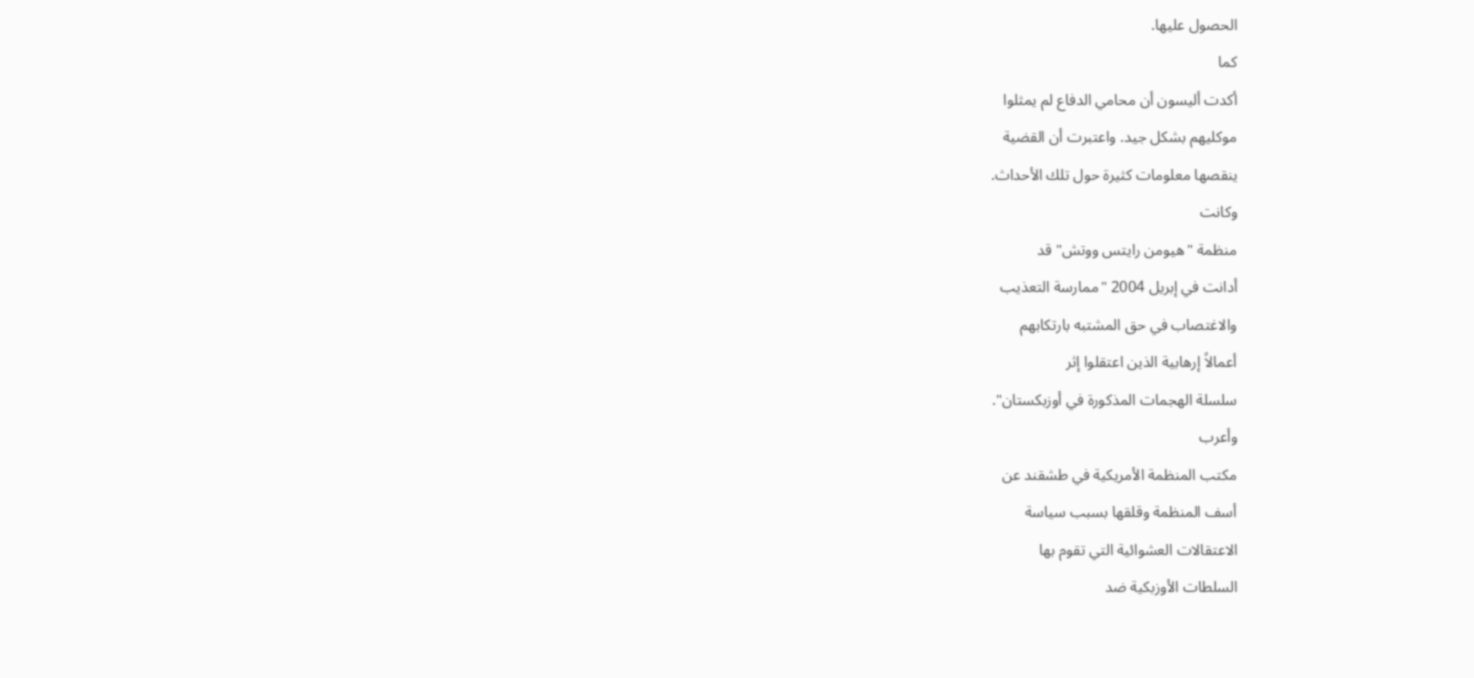الحصول عليها.
كما
أكدت أليسون أن محامي الدفاع لم يمثلوا
موكليهم بشكل جيد. واعتبرت أن القضية
ينقصها معلومات كثيرة حول تلك الأحداث.
وكانت
منظمة "هيومن رايتس ووتش" قد
أدانت في إبريل 2004 "ممارسة التعذيب
والاغتصاب في حق المشتبه بارتكابهم
أعمالاً إرهابية الذين اعتقلوا إثر
سلسلة الهجمات المذكورة في أوزبكستان".
وأعرب
مكتب المنظمة الأمريكية في طشقند عن
أسف المنظمة وقلقها بسبب سياسة
الاعتقالات العشوائية التي تقوم بها
السلطات الأوزبكية ضد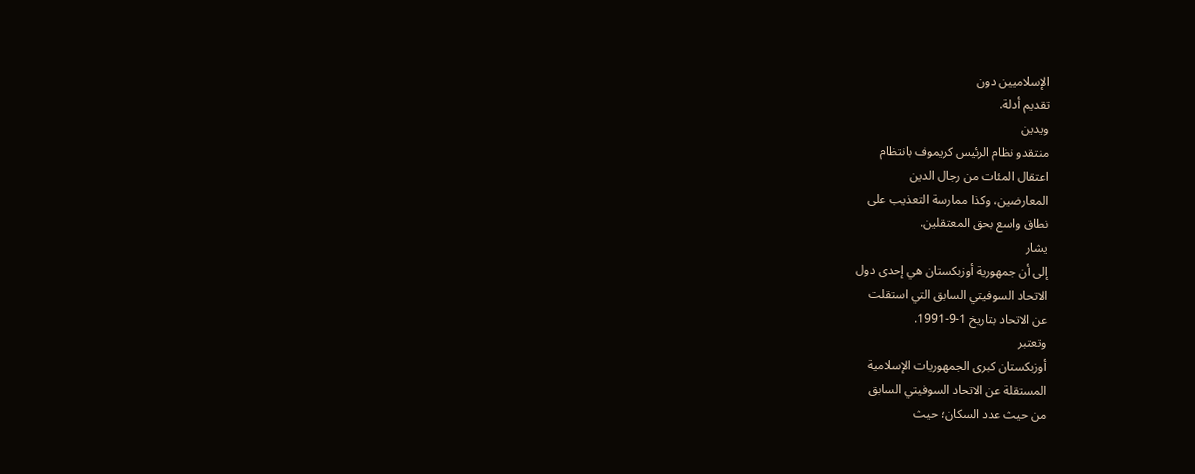الإسلاميين دون
تقديم أدلة.
ويدين
منتقدو نظام الرئيس كريموف بانتظام
اعتقال المئات من رجال الدين
المعارضين، وكذا ممارسة التعذيب على
نطاق واسع بحق المعتقلين.
يشار
إلى أن جمهورية أوزبكستان هي إحدى دول
الاتحاد السوفيتي السابق التي استقلت
عن الاتحاد بتاريخ 1-9-1991.
وتعتبر
أوزبكستان كبرى الجمهوريات الإسلامية
المستقلة عن الاتحاد السوفيتي السابق
من حيث عدد السكان؛ حيث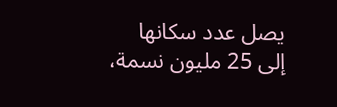يصل عدد سكانها
إلى 25 مليون نسمة،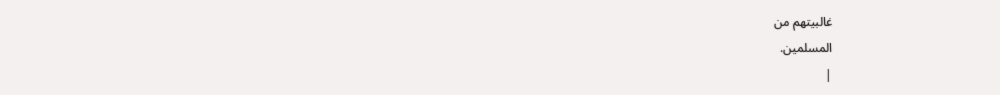غالبيتهم من
المسلمين.
|